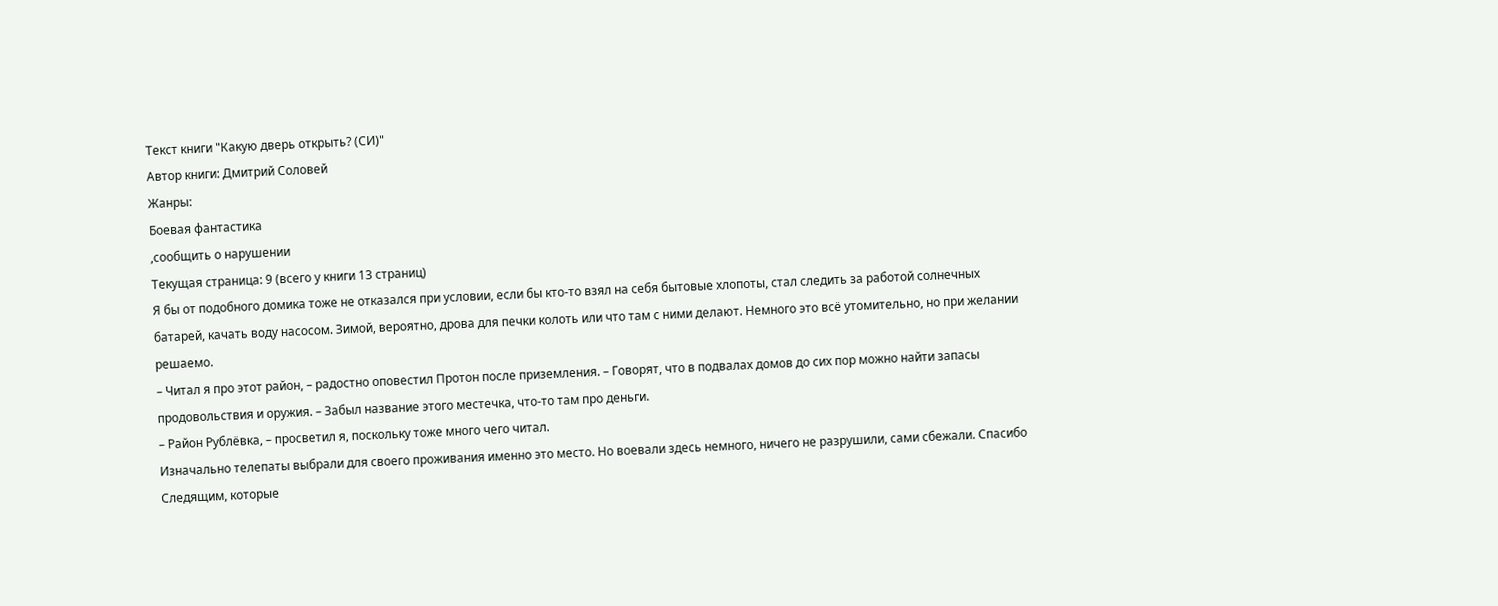Текст книги "Какую дверь открыть? (СИ)"
Автор книги: Дмитрий Соловей
Жанры:
Боевая фантастика
,сообщить о нарушении
Текущая страница: 9 (всего у книги 13 страниц)
Я бы от подобного домика тоже не отказался при условии, если бы кто-то взял на себя бытовые хлопоты, стал следить за работой солнечных батарей, качать воду насосом. Зимой, вероятно, дрова для печки колоть или что там с ними делают. Немного это всё утомительно, но при желании решаемо.
– Читал я про этот район, – радостно оповестил Протон после приземления. – Говорят, что в подвалах домов до сих пор можно найти запасы продовольствия и оружия. – Забыл название этого местечка, что-то там про деньги.
– Район Рублёвка, – просветил я, поскольку тоже много чего читал.
Изначально телепаты выбрали для своего проживания именно это место. Но воевали здесь немного, ничего не разрушили, сами сбежали. Спасибо Следящим, которые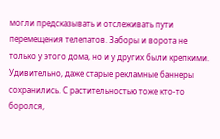могли предсказывать и отслеживать пути перемещения телепатов. Заборы и ворота не только у этого дома, но и у других были крепкими. Удивительно, даже старые рекламные баннеры сохранились. С растительностью тоже кто-то боролся,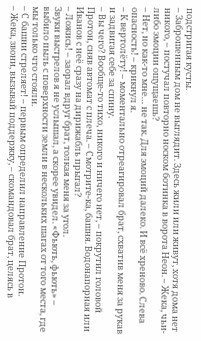подстригая кусты.
– Заброшенным дом не выглядит. Здесь жили или живут, хотя дома нет никого, – постучал повторно носком ботинка в ворота Неон. – Жека, чьи-либо эмоции ощущаешь?
– Нет, но как-то мне… не так. Для эмоций далеко. И всё хреново. Слева опасность! – крикнул я.
– К вертолёту! – моментально отреагировал брат, схватив меня за рукав и задвигая себе за спину.
– Вы чего? Вообще-то тихо, никого и ничего нет, – покрутил головой Протон, сняв автомат с плеча. – Смотрите-ка, башня. Водонапорная или Иванов с неё сразу на дирижабль прыгал?
– Ложись! – заорал вдруг брат, толкая меня за угол.
Звуки выстрелов я не услышал, а скорее увидел. «Фьють, фьють» – выбило пыль с поверхности земли в нескольких шагах от того места, где мы только что стояли.
– С башни стреляет! – первым определил направление Протон.
– Жека, звони, вызывай поддержку, – скомандовал брат, целясь в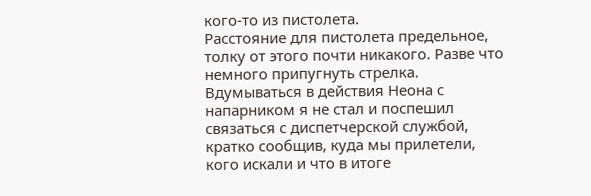кого-то из пистолета.
Расстояние для пистолета предельное, толку от этого почти никакого. Разве что немного припугнуть стрелка. Вдумываться в действия Неона с напарником я не стал и поспешил связаться с диспетчерской службой, кратко сообщив, куда мы прилетели, кого искали и что в итоге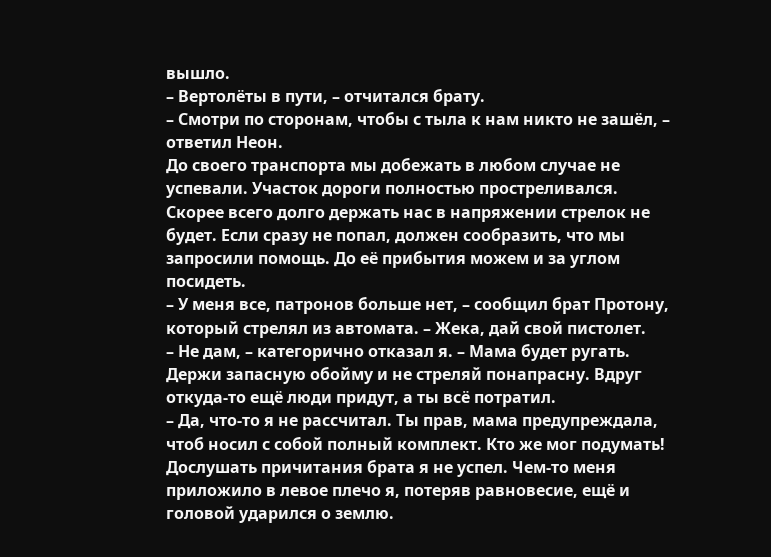вышло.
– Вертолёты в пути, – отчитался брату.
– Смотри по сторонам, чтобы с тыла к нам никто не зашёл, – ответил Неон.
До своего транспорта мы добежать в любом случае не успевали. Участок дороги полностью простреливался. Скорее всего долго держать нас в напряжении стрелок не будет. Если сразу не попал, должен сообразить, что мы запросили помощь. До её прибытия можем и за углом посидеть.
– У меня все, патронов больше нет, – сообщил брат Протону, который стрелял из автомата. – Жека, дай свой пистолет.
– Не дам, – категорично отказал я. – Мама будет ругать. Держи запасную обойму и не стреляй понапрасну. Вдруг откуда-то ещё люди придут, а ты всё потратил.
– Да, что-то я не рассчитал. Ты прав, мама предупреждала, чтоб носил с собой полный комплект. Кто же мог подумать!
Дослушать причитания брата я не успел. Чем-то меня приложило в левое плечо я, потеряв равновесие, ещё и головой ударился о землю.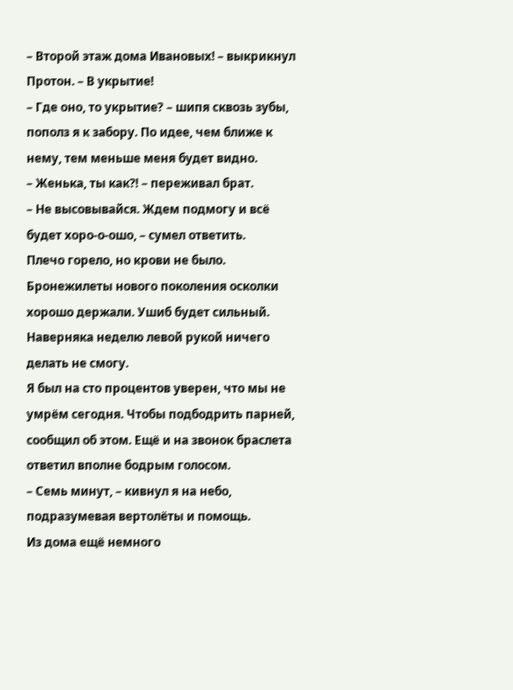– Второй этаж дома Ивановых! – выкрикнул Протон. – В укрытие!
– Где оно, то укрытие? – шипя сквозь зубы, пополз я к забору. По идее, чем ближе к нему, тем меньше меня будет видно.
– Женька, ты как⁈ – переживал брат.
– Не высовывайся. Ждем подмогу и всё будет хоро-о-ошо, – сумел ответить.
Плечо горело, но крови не было. Бронежилеты нового поколения осколки хорошо держали. Ушиб будет сильный. Наверняка неделю левой рукой ничего делать не смогу.
Я был на сто процентов уверен, что мы не умрём сегодня. Чтобы подбодрить парней, сообщил об этом. Ещё и на звонок браслета ответил вполне бодрым голосом.
– Семь минут, – кивнул я на небо, подразумевая вертолёты и помощь.
Из дома ещё немного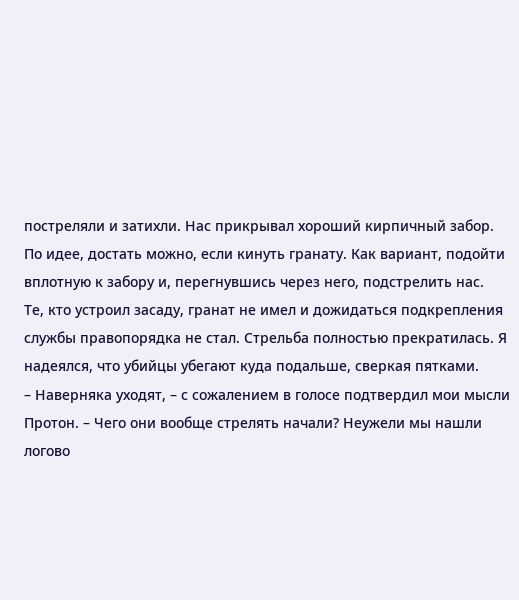постреляли и затихли. Нас прикрывал хороший кирпичный забор. По идее, достать можно, если кинуть гранату. Как вариант, подойти вплотную к забору и, перегнувшись через него, подстрелить нас.
Те, кто устроил засаду, гранат не имел и дожидаться подкрепления службы правопорядка не стал. Стрельба полностью прекратилась. Я надеялся, что убийцы убегают куда подальше, сверкая пятками.
– Наверняка уходят, – с сожалением в голосе подтвердил мои мысли Протон. – Чего они вообще стрелять начали? Неужели мы нашли логово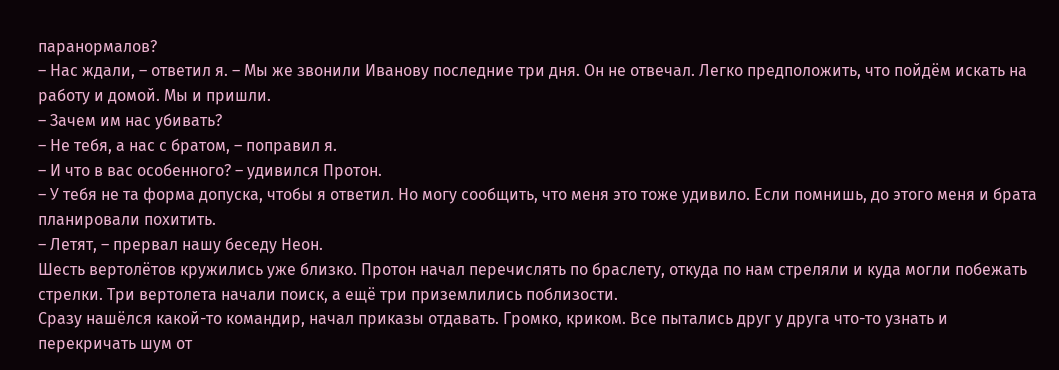паранормалов?
– Нас ждали, – ответил я. – Мы же звонили Иванову последние три дня. Он не отвечал. Легко предположить, что пойдём искать на работу и домой. Мы и пришли.
– Зачем им нас убивать?
– Не тебя, а нас с братом, – поправил я.
– И что в вас особенного? – удивился Протон.
– У тебя не та форма допуска, чтобы я ответил. Но могу сообщить, что меня это тоже удивило. Если помнишь, до этого меня и брата планировали похитить.
– Летят, – прервал нашу беседу Неон.
Шесть вертолётов кружились уже близко. Протон начал перечислять по браслету, откуда по нам стреляли и куда могли побежать стрелки. Три вертолета начали поиск, а ещё три приземлились поблизости.
Сразу нашёлся какой-то командир, начал приказы отдавать. Громко, криком. Все пытались друг у друга что-то узнать и перекричать шум от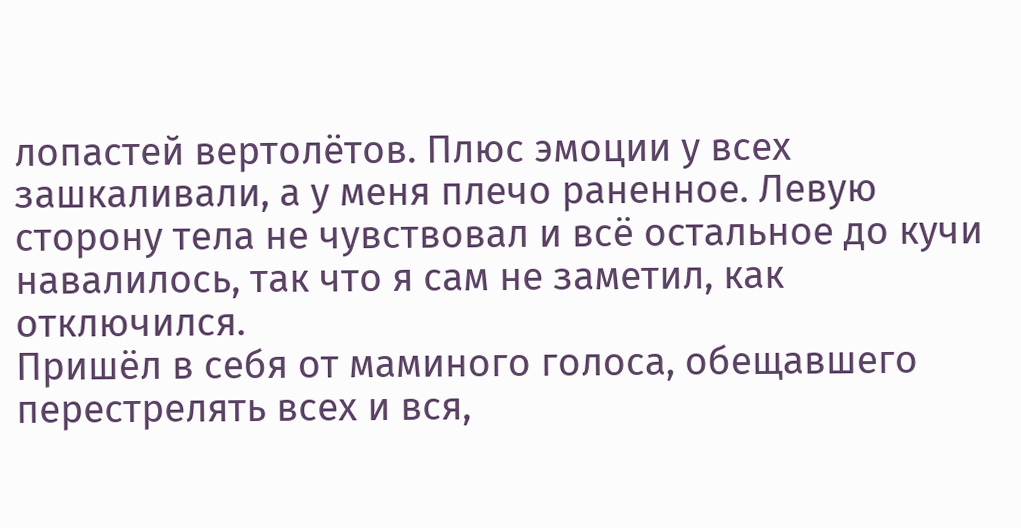лопастей вертолётов. Плюс эмоции у всех зашкаливали, а у меня плечо раненное. Левую сторону тела не чувствовал и всё остальное до кучи навалилось, так что я сам не заметил, как отключился.
Пришёл в себя от маминого голоса, обещавшего перестрелять всех и вся,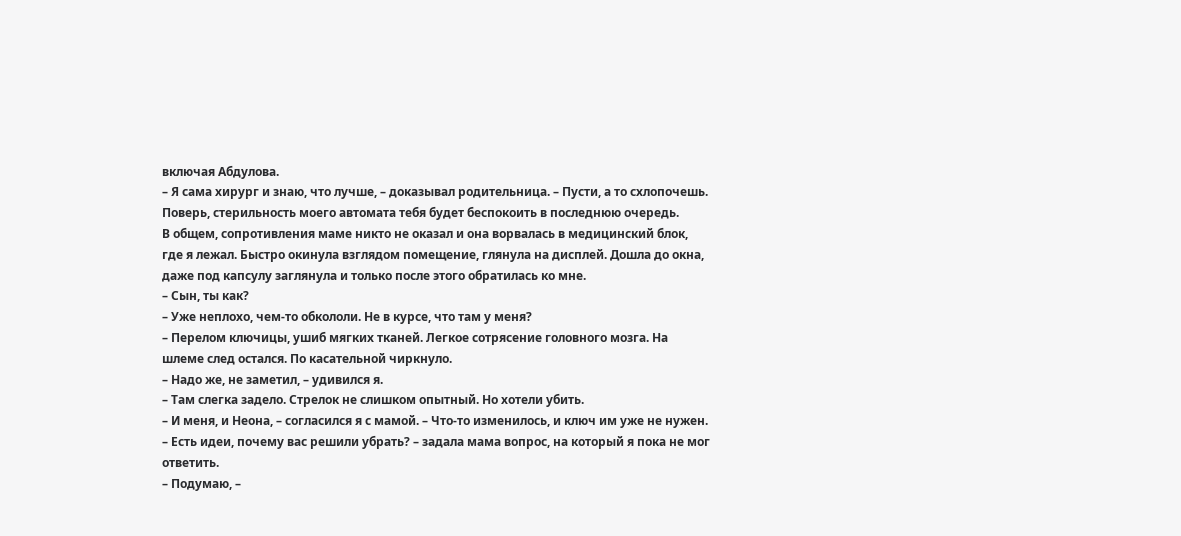включая Абдулова.
– Я сама хирург и знаю, что лучше, – доказывал родительница. – Пусти, а то схлопочешь. Поверь, стерильность моего автомата тебя будет беспокоить в последнюю очередь.
В общем, сопротивления маме никто не оказал и она ворвалась в медицинский блок, где я лежал. Быстро окинула взглядом помещение, глянула на дисплей. Дошла до окна, даже под капсулу заглянула и только после этого обратилась ко мне.
– Сын, ты как?
– Уже неплохо, чем-то обкололи. Не в курсе, что там у меня?
– Перелом ключицы, ушиб мягких тканей. Легкое сотрясение головного мозга. На шлеме след остался. По касательной чиркнуло.
– Надо же, не заметил, – удивился я.
– Там слегка задело. Стрелок не слишком опытный. Но хотели убить.
– И меня, и Неона, – согласился я с мамой. – Что-то изменилось, и ключ им уже не нужен.
– Есть идеи, почему вас решили убрать? – задала мама вопрос, на который я пока не мог ответить.
– Подумаю, –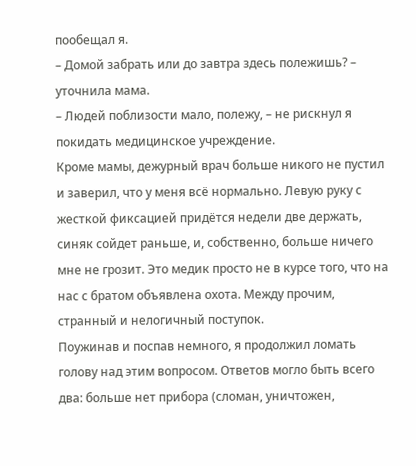пообещал я.
– Домой забрать или до завтра здесь полежишь? – уточнила мама.
– Людей поблизости мало, полежу, – не рискнул я покидать медицинское учреждение.
Кроме мамы, дежурный врач больше никого не пустил и заверил, что у меня всё нормально. Левую руку с жесткой фиксацией придётся недели две держать, синяк сойдет раньше, и, собственно, больше ничего мне не грозит. Это медик просто не в курсе того, что на нас с братом объявлена охота. Между прочим, странный и нелогичный поступок.
Поужинав и поспав немного, я продолжил ломать голову над этим вопросом. Ответов могло быть всего два: больше нет прибора (сломан, уничтожен,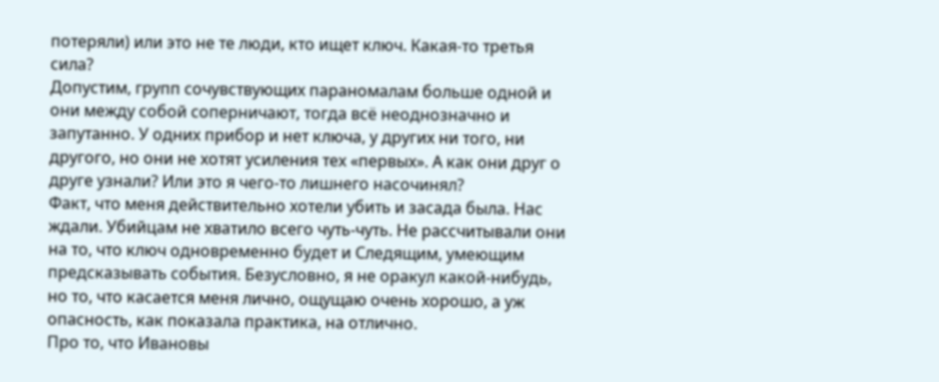потеряли) или это не те люди, кто ищет ключ. Какая-то третья сила?
Допустим, групп сочувствующих параномалам больше одной и они между собой соперничают, тогда всё неоднозначно и запутанно. У одних прибор и нет ключа, у других ни того, ни другого, но они не хотят усиления тех «первых». А как они друг о друге узнали? Или это я чего-то лишнего насочинял?
Факт, что меня действительно хотели убить и засада была. Нас ждали. Убийцам не хватило всего чуть-чуть. Не рассчитывали они на то, что ключ одновременно будет и Следящим, умеющим предсказывать события. Безусловно, я не оракул какой-нибудь, но то, что касается меня лично, ощущаю очень хорошо, а уж опасность, как показала практика, на отлично.
Про то, что Ивановы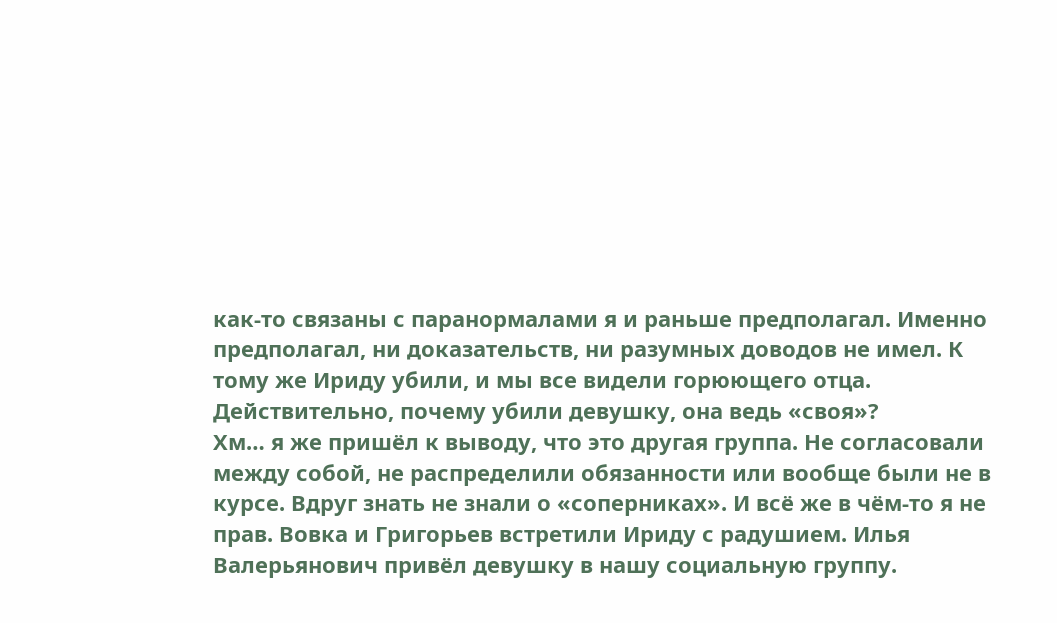как-то связаны с паранормалами я и раньше предполагал. Именно предполагал, ни доказательств, ни разумных доводов не имел. К тому же Ириду убили, и мы все видели горюющего отца.
Действительно, почему убили девушку, она ведь «своя»?
Хм… я же пришёл к выводу, что это другая группа. Не согласовали между собой, не распределили обязанности или вообще были не в курсе. Вдруг знать не знали о «соперниках». И всё же в чём-то я не прав. Вовка и Григорьев встретили Ириду с радушием. Илья Валерьянович привёл девушку в нашу социальную группу.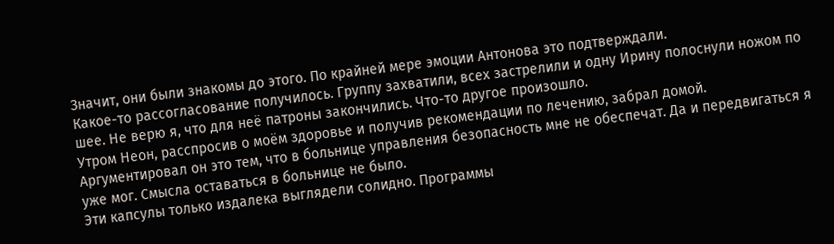Значит, они были знакомы до этого. По крайней мере эмоции Антонова это подтверждали.
Какое-то рассогласование получилось. Группу захватили, всех застрелили и одну Ирину полоснули ножом по шее. Не верю я, что для неё патроны закончились. Что-то другое произошло.
Утром Неон, расспросив о моём здоровье и получив рекомендации по лечению, забрал домой. Аргументировал он это тем, что в больнице управления безопасность мне не обеспечат. Да и передвигаться я уже мог. Смысла оставаться в больнице не было.
Эти капсулы только издалека выглядели солидно. Программы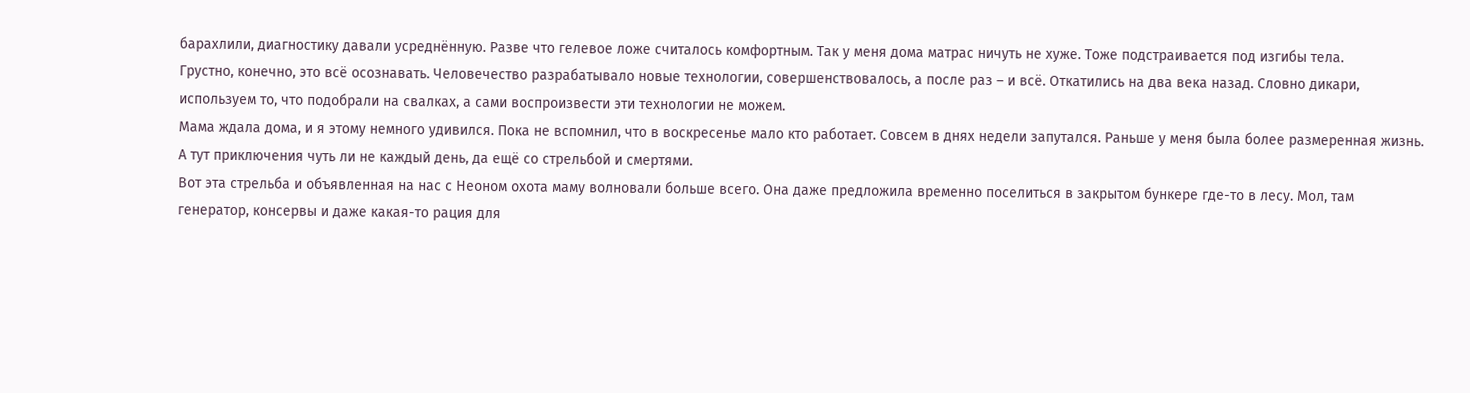барахлили, диагностику давали усреднённую. Разве что гелевое ложе считалось комфортным. Так у меня дома матрас ничуть не хуже. Тоже подстраивается под изгибы тела.
Грустно, конечно, это всё осознавать. Человечество разрабатывало новые технологии, совершенствовалось, а после раз – и всё. Откатились на два века назад. Словно дикари, используем то, что подобрали на свалках, а сами воспроизвести эти технологии не можем.
Мама ждала дома, и я этому немного удивился. Пока не вспомнил, что в воскресенье мало кто работает. Совсем в днях недели запутался. Раньше у меня была более размеренная жизнь. А тут приключения чуть ли не каждый день, да ещё со стрельбой и смертями.
Вот эта стрельба и объявленная на нас с Неоном охота маму волновали больше всего. Она даже предложила временно поселиться в закрытом бункере где-то в лесу. Мол, там генератор, консервы и даже какая-то рация для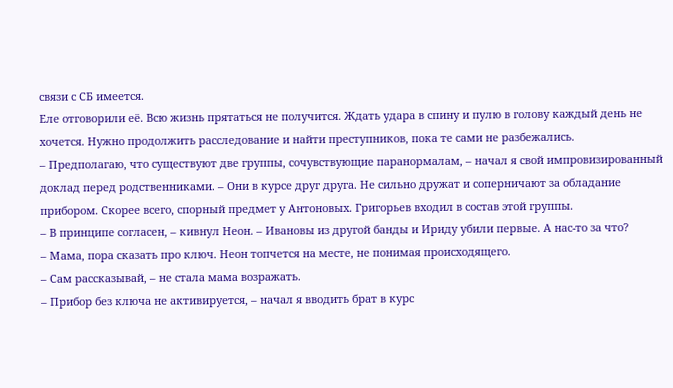связи с СБ имеется.
Еле отговорили её. Всю жизнь прятаться не получится. Ждать удара в спину и пулю в голову каждый день не хочется. Нужно продолжить расследование и найти преступников, пока те сами не разбежались.
– Предполагаю, что существуют две группы, сочувствующие паранормалам, – начал я свой импровизированный доклад перед родственниками. – Они в курсе друг друга. Не сильно дружат и соперничают за обладание прибором. Скорее всего, спорный предмет у Антоновых. Григорьев входил в состав этой группы.
– В принципе согласен, – кивнул Неон. – Ивановы из другой банды и Ириду убили первые. А нас-то за что?
– Мама, пора сказать про ключ. Неон топчется на месте, не понимая происходящего.
– Сам рассказывай, – не стала мама возражать.
– Прибор без ключа не активируется, – начал я вводить брат в курс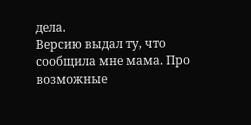дела.
Версию выдал ту, что сообщила мне мама. Про возможные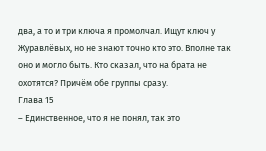два, а то и три ключа я промолчал. Ищут ключ у Журавлёвых, но не знают точно кто это. Вполне так оно и могло быть. Кто сказал, что на брата не охотятся? Причём обе группы сразу.
Глава 15
– Единственное, что я не понял, так это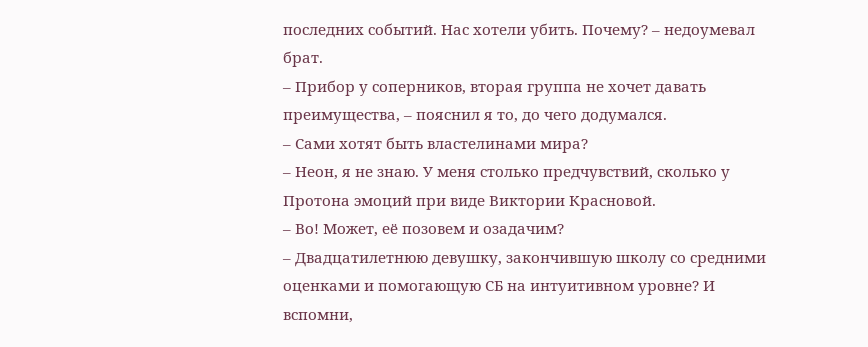последних событий. Нас хотели убить. Почему? – недоумевал брат.
– Прибор у соперников, вторая группа не хочет давать преимущества, – пояснил я то, до чего додумался.
– Сами хотят быть властелинами мира?
– Неон, я не знаю. У меня столько предчувствий, сколько у Протона эмоций при виде Виктории Красновой.
– Во! Может, её позовем и озадачим?
– Двадцатилетнюю девушку, закончившую школу со средними оценками и помогающую СБ на интуитивном уровне? И вспомни,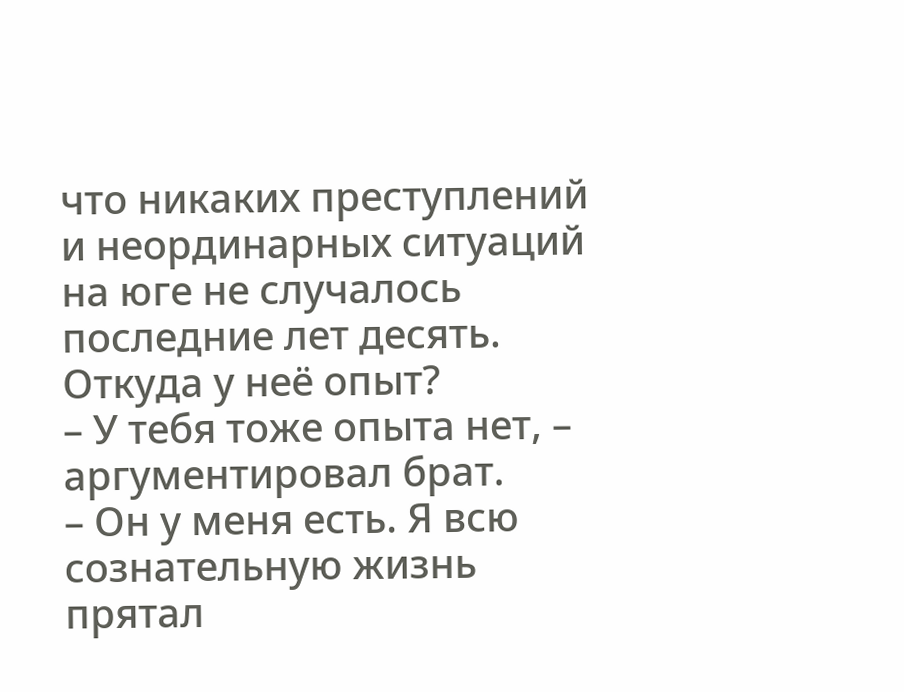что никаких преступлений и неординарных ситуаций на юге не случалось последние лет десять. Откуда у неё опыт?
– У тебя тоже опыта нет, – аргументировал брат.
– Он у меня есть. Я всю сознательную жизнь прятал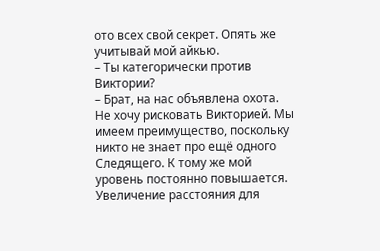ото всех свой секрет. Опять же учитывай мой айкью.
– Ты категорически против Виктории?
– Брат, на нас объявлена охота. Не хочу рисковать Викторией. Мы имеем преимущество, поскольку никто не знает про ещё одного Следящего. К тому же мой уровень постоянно повышается.
Увеличение расстояния для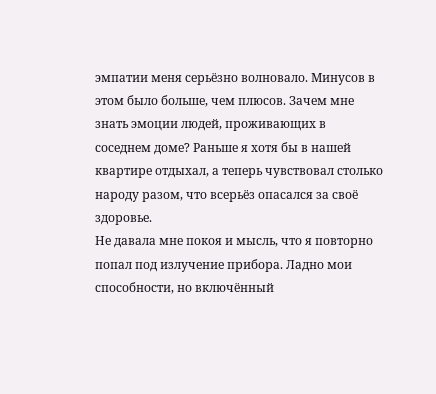эмпатии меня серьёзно волновало. Минусов в этом было больше, чем плюсов. Зачем мне знать эмоции людей, проживающих в соседнем доме? Раньше я хотя бы в нашей квартире отдыхал, а теперь чувствовал столько народу разом, что всерьёз опасался за своё здоровье.
Не давала мне покоя и мысль, что я повторно попал под излучение прибора. Ладно мои способности, но включённый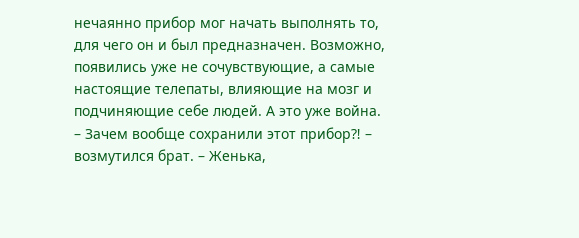нечаянно прибор мог начать выполнять то, для чего он и был предназначен. Возможно, появились уже не сочувствующие, а самые настоящие телепаты, влияющие на мозг и подчиняющие себе людей. А это уже война.
– Зачем вообще сохранили этот прибор⁈ – возмутился брат. – Женька,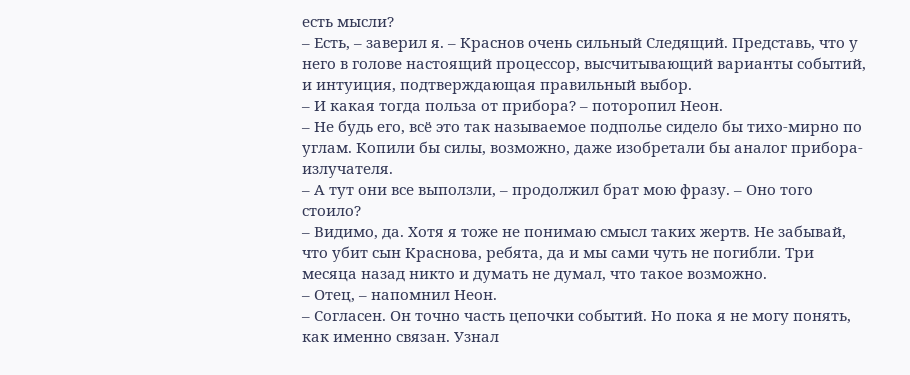есть мысли?
– Есть, – заверил я. – Краснов очень сильный Следящий. Представь, что у него в голове настоящий процессор, высчитывающий варианты событий, и интуиция, подтверждающая правильный выбор.
– И какая тогда польза от прибора? – поторопил Неон.
– Не будь его, всё это так называемое подполье сидело бы тихо-мирно по углам. Копили бы силы, возможно, даже изобретали бы аналог прибора-излучателя.
– А тут они все выползли, – продолжил брат мою фразу. – Оно того стоило?
– Видимо, да. Хотя я тоже не понимаю смысл таких жертв. Не забывай, что убит сын Краснова, ребята, да и мы сами чуть не погибли. Три месяца назад никто и думать не думал, что такое возможно.
– Отец, – напомнил Неон.
– Согласен. Он точно часть цепочки событий. Но пока я не могу понять, как именно связан. Узнал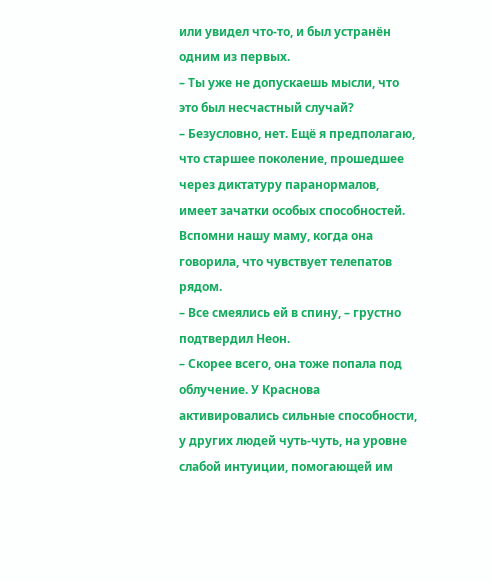или увидел что-то, и был устранён одним из первых.
– Ты уже не допускаешь мысли, что это был несчастный случай?
– Безусловно, нет. Ещё я предполагаю, что старшее поколение, прошедшее через диктатуру паранормалов, имеет зачатки особых способностей. Вспомни нашу маму, когда она говорила, что чувствует телепатов рядом.
– Все смеялись ей в спину, – грустно подтвердил Неон.
– Скорее всего, она тоже попала под облучение. У Краснова активировались сильные способности, у других людей чуть-чуть, на уровне слабой интуиции, помогающей им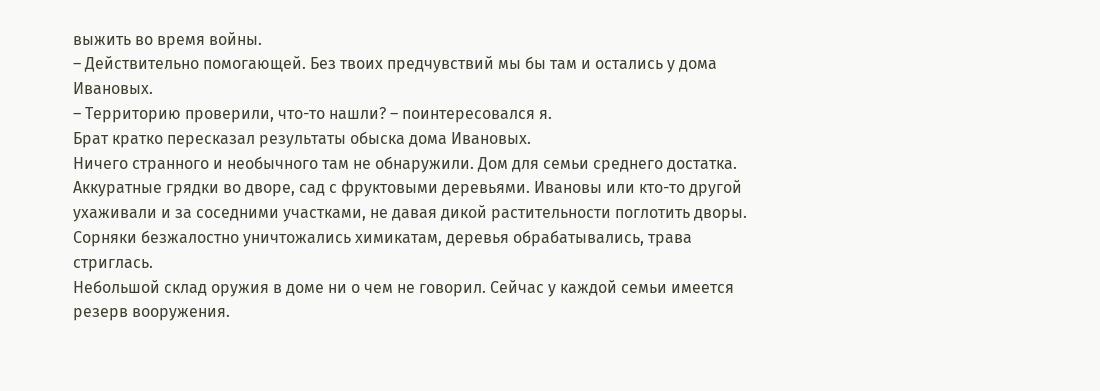выжить во время войны.
– Действительно помогающей. Без твоих предчувствий мы бы там и остались у дома Ивановых.
– Территорию проверили, что-то нашли? – поинтересовался я.
Брат кратко пересказал результаты обыска дома Ивановых.
Ничего странного и необычного там не обнаружили. Дом для семьи среднего достатка. Аккуратные грядки во дворе, сад с фруктовыми деревьями. Ивановы или кто-то другой ухаживали и за соседними участками, не давая дикой растительности поглотить дворы. Сорняки безжалостно уничтожались химикатам, деревья обрабатывались, трава стриглась.
Небольшой склад оружия в доме ни о чем не говорил. Сейчас у каждой семьи имеется резерв вооружения.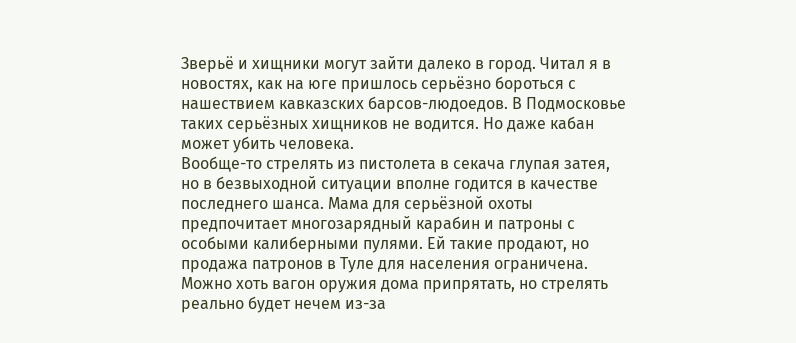Зверьё и хищники могут зайти далеко в город. Читал я в новостях, как на юге пришлось серьёзно бороться с нашествием кавказских барсов-людоедов. В Подмосковье таких серьёзных хищников не водится. Но даже кабан может убить человека.
Вообще-то стрелять из пистолета в секача глупая затея, но в безвыходной ситуации вполне годится в качестве последнего шанса. Мама для серьёзной охоты предпочитает многозарядный карабин и патроны с особыми калиберными пулями. Ей такие продают, но продажа патронов в Туле для населения ограничена. Можно хоть вагон оружия дома припрятать, но стрелять реально будет нечем из-за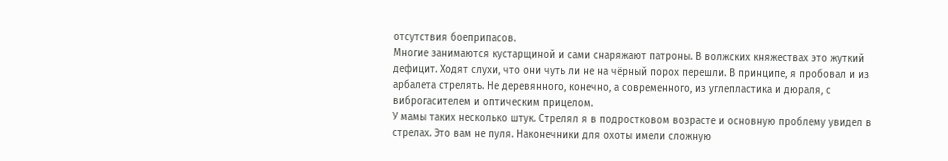отсутствия боеприпасов.
Многие занимаются кустарщиной и сами снаряжают патроны. В волжских княжествах это жуткий дефицит. Ходят слухи, что они чуть ли не на чёрный порох перешли. В принципе, я пробовал и из арбалета стрелять. Не деревянного, конечно, а современного, из углепластика и дюраля, с виброгасителем и оптическим прицелом.
У мамы таких несколько штук. Стрелял я в подростковом возрасте и основную проблему увидел в стрелах. Это вам не пуля. Наконечники для охоты имели сложную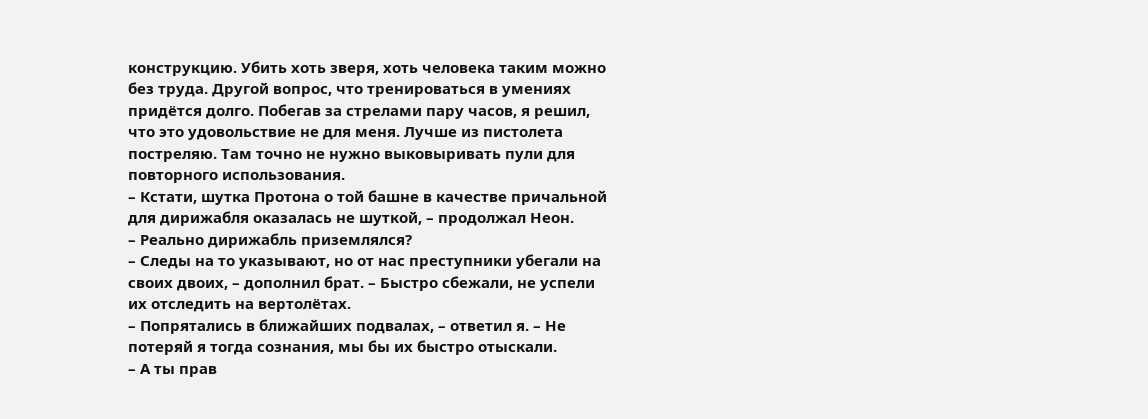конструкцию. Убить хоть зверя, хоть человека таким можно без труда. Другой вопрос, что тренироваться в умениях придётся долго. Побегав за стрелами пару часов, я решил, что это удовольствие не для меня. Лучше из пистолета постреляю. Там точно не нужно выковыривать пули для повторного использования.
– Кстати, шутка Протона о той башне в качестве причальной для дирижабля оказалась не шуткой, – продолжал Неон.
– Реально дирижабль приземлялся?
– Следы на то указывают, но от нас преступники убегали на своих двоих, – дополнил брат. – Быстро сбежали, не успели их отследить на вертолётах.
– Попрятались в ближайших подвалах, – ответил я. – Не потеряй я тогда сознания, мы бы их быстро отыскали.
– А ты прав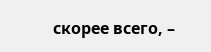скорее всего, –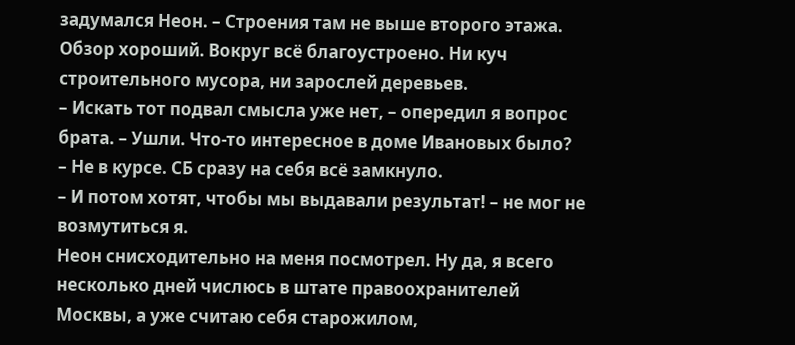задумался Неон. – Строения там не выше второго этажа. Обзор хороший. Вокруг всё благоустроено. Ни куч строительного мусора, ни зарослей деревьев.
– Искать тот подвал смысла уже нет, – опередил я вопрос брата. – Ушли. Что-то интересное в доме Ивановых было?
– Не в курсе. СБ сразу на себя всё замкнуло.
– И потом хотят, чтобы мы выдавали результат! – не мог не возмутиться я.
Неон снисходительно на меня посмотрел. Ну да, я всего несколько дней числюсь в штате правоохранителей Москвы, а уже считаю себя старожилом,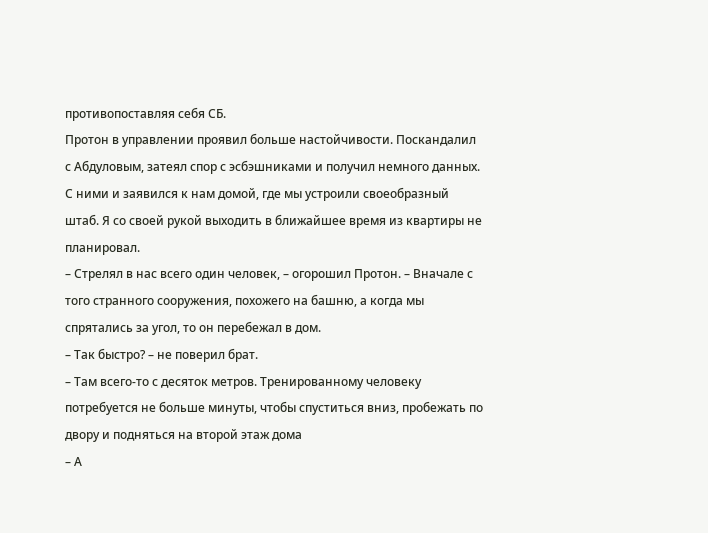противопоставляя себя СБ.
Протон в управлении проявил больше настойчивости. Поскандалил с Абдуловым, затеял спор с эсбэшниками и получил немного данных. С ними и заявился к нам домой, где мы устроили своеобразный штаб. Я со своей рукой выходить в ближайшее время из квартиры не планировал.
– Стрелял в нас всего один человек, – огорошил Протон. – Вначале с того странного сооружения, похожего на башню, а когда мы спрятались за угол, то он перебежал в дом.
– Так быстро? – не поверил брат.
– Там всего-то с десяток метров. Тренированному человеку потребуется не больше минуты, чтобы спуститься вниз, пробежать по двору и подняться на второй этаж дома
– А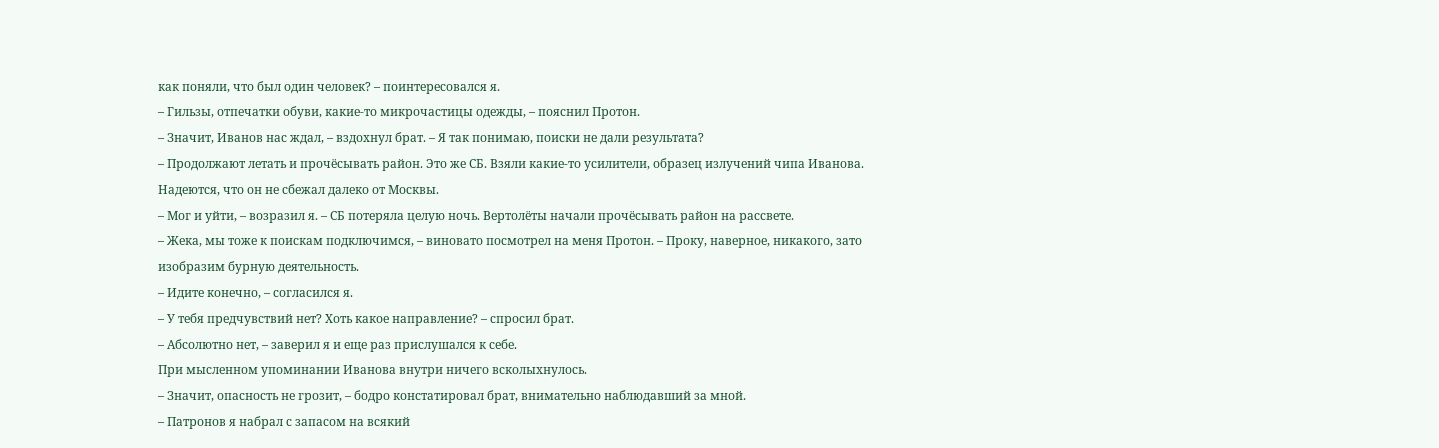как поняли, что был один человек? – поинтересовался я.
– Гильзы, отпечатки обуви, какие-то микрочастицы одежды, – пояснил Протон.
– Значит, Иванов нас ждал, – вздохнул брат. – Я так понимаю, поиски не дали результата?
– Продолжают летать и прочёсывать район. Это же СБ. Взяли какие-то усилители, образец излучений чипа Иванова. Надеются, что он не сбежал далеко от Москвы.
– Мог и уйти, – возразил я. – СБ потеряла целую ночь. Вертолёты начали прочёсывать район на рассвете.
– Жека, мы тоже к поискам подключимся, – виновато посмотрел на меня Протон. – Проку, наверное, никакого, зато изобразим бурную деятельность.
– Идите конечно, – согласился я.
– У тебя предчувствий нет? Хоть какое направление? – спросил брат.
– Абсолютно нет, – заверил я и еще раз прислушался к себе.
При мысленном упоминании Иванова внутри ничего всколыхнулось.
– Значит, опасность не грозит, – бодро констатировал брат, внимательно наблюдавший за мной.
– Патронов я набрал с запасом на всякий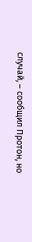случай, – сообщил Протон, но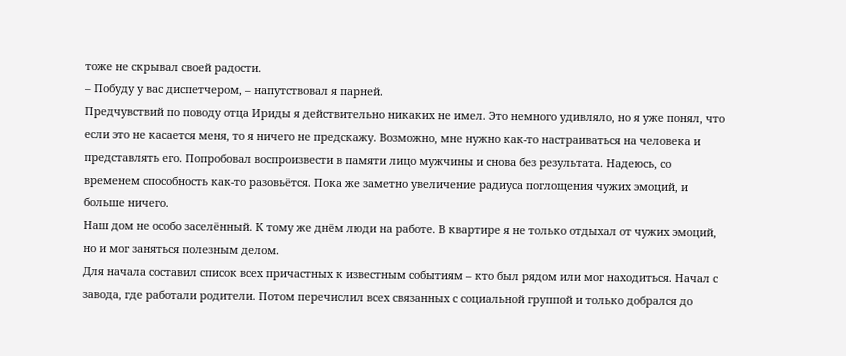тоже не скрывал своей радости.
– Побуду у вас диспетчером, – напутствовал я парней.
Предчувствий по поводу отца Ириды я действительно никаких не имел. Это немного удивляло, но я уже понял, что если это не касается меня, то я ничего не предскажу. Возможно, мне нужно как-то настраиваться на человека и представлять его. Попробовал воспроизвести в памяти лицо мужчины и снова без результата. Надеюсь, со временем способность как-то разовьётся. Пока же заметно увеличение радиуса поглощения чужих эмоций, и больше ничего.
Наш дом не особо заселённый. К тому же днём люди на работе. В квартире я не только отдыхал от чужих эмоций, но и мог заняться полезным делом.
Для начала составил список всех причастных к известным событиям – кто был рядом или мог находиться. Начал с завода, где работали родители. Потом перечислил всех связанных с социальной группой и только добрался до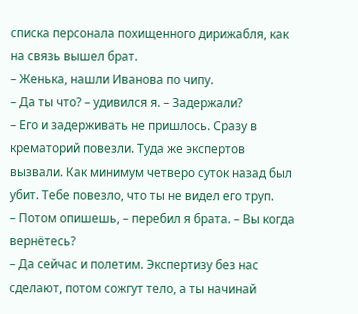списка персонала похищенного дирижабля, как на связь вышел брат.
– Женька, нашли Иванова по чипу.
– Да ты что? – удивился я. – Задержали?
– Его и задерживать не пришлось. Сразу в крематорий повезли. Туда же экспертов вызвали. Как минимум четверо суток назад был убит. Тебе повезло, что ты не видел его труп.
– Потом опишешь, – перебил я брата. – Вы когда вернётесь?
– Да сейчас и полетим. Экспертизу без нас сделают, потом сожгут тело, а ты начинай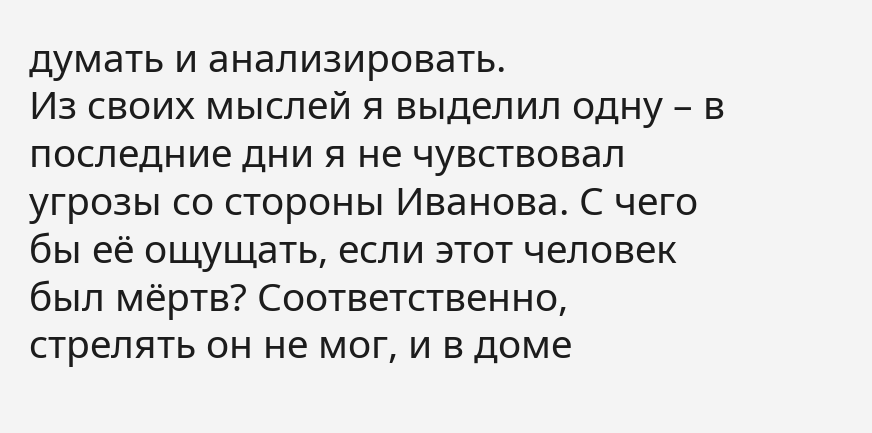думать и анализировать.
Из своих мыслей я выделил одну – в последние дни я не чувствовал угрозы со стороны Иванова. С чего бы её ощущать, если этот человек был мёртв? Соответственно, стрелять он не мог, и в доме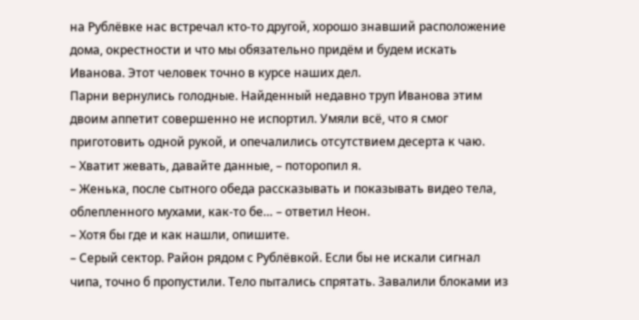на Рублёвке нас встречал кто-то другой, хорошо знавший расположение дома, окрестности и что мы обязательно придём и будем искать Иванова. Этот человек точно в курсе наших дел.
Парни вернулись голодные. Найденный недавно труп Иванова этим двоим аппетит совершенно не испортил. Умяли всё, что я смог приготовить одной рукой, и опечалились отсутствием десерта к чаю.
– Хватит жевать, давайте данные, – поторопил я.
– Женька, после сытного обеда рассказывать и показывать видео тела, облепленного мухами, как-то бе… – ответил Неон.
– Хотя бы где и как нашли, опишите.
– Серый сектор. Район рядом с Рублёвкой. Если бы не искали сигнал чипа, точно б пропустили. Тело пытались спрятать. Завалили блоками из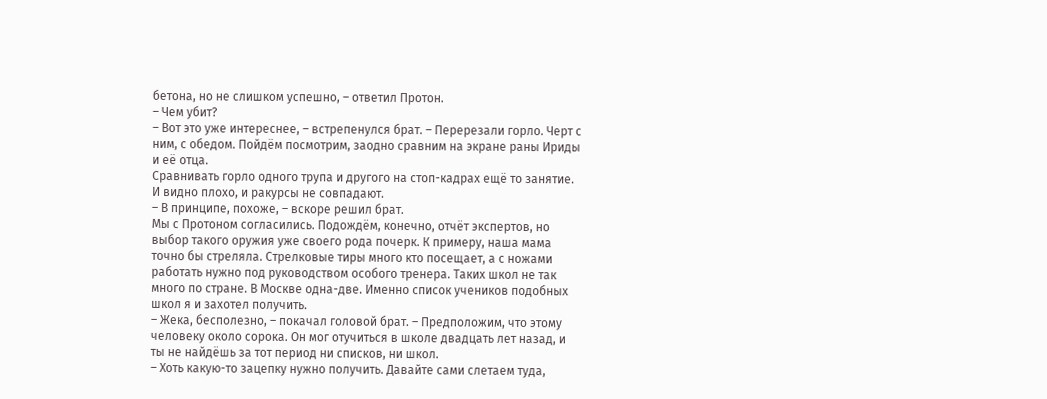бетона, но не слишком успешно, – ответил Протон.
– Чем убит?
– Вот это уже интереснее, – встрепенулся брат. – Перерезали горло. Черт с ним, с обедом. Пойдём посмотрим, заодно сравним на экране раны Ириды и её отца.
Сравнивать горло одного трупа и другого на стоп-кадрах ещё то занятие. И видно плохо, и ракурсы не совпадают.
– В принципе, похоже, – вскоре решил брат.
Мы с Протоном согласились. Подождём, конечно, отчёт экспертов, но выбор такого оружия уже своего рода почерк. К примеру, наша мама точно бы стреляла. Стрелковые тиры много кто посещает, а с ножами работать нужно под руководством особого тренера. Таких школ не так много по стране. В Москве одна-две. Именно список учеников подобных школ я и захотел получить.
– Жека, бесполезно, – покачал головой брат. – Предположим, что этому человеку около сорока. Он мог отучиться в школе двадцать лет назад, и ты не найдёшь за тот период ни списков, ни школ.
– Хоть какую-то зацепку нужно получить. Давайте сами слетаем туда,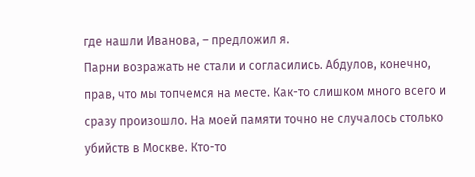где нашли Иванова, – предложил я.
Парни возражать не стали и согласились. Абдулов, конечно, прав, что мы топчемся на месте. Как-то слишком много всего и сразу произошло. На моей памяти точно не случалось столько убийств в Москве. Кто-то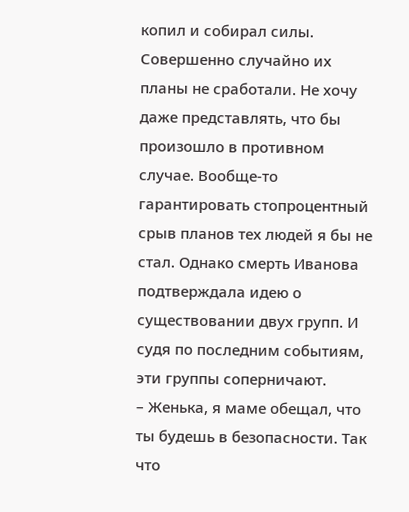копил и собирал силы. Совершенно случайно их планы не сработали. Не хочу даже представлять, что бы произошло в противном случае. Вообще-то гарантировать стопроцентный срыв планов тех людей я бы не стал. Однако смерть Иванова подтверждала идею о существовании двух групп. И судя по последним событиям, эти группы соперничают.
– Женька, я маме обещал, что ты будешь в безопасности. Так что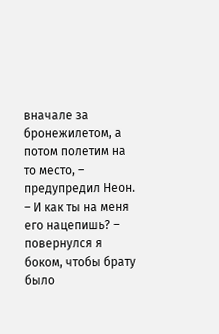вначале за бронежилетом, а потом полетим на то место, – предупредил Неон.
– И как ты на меня его нацепишь? – повернулся я боком, чтобы брату было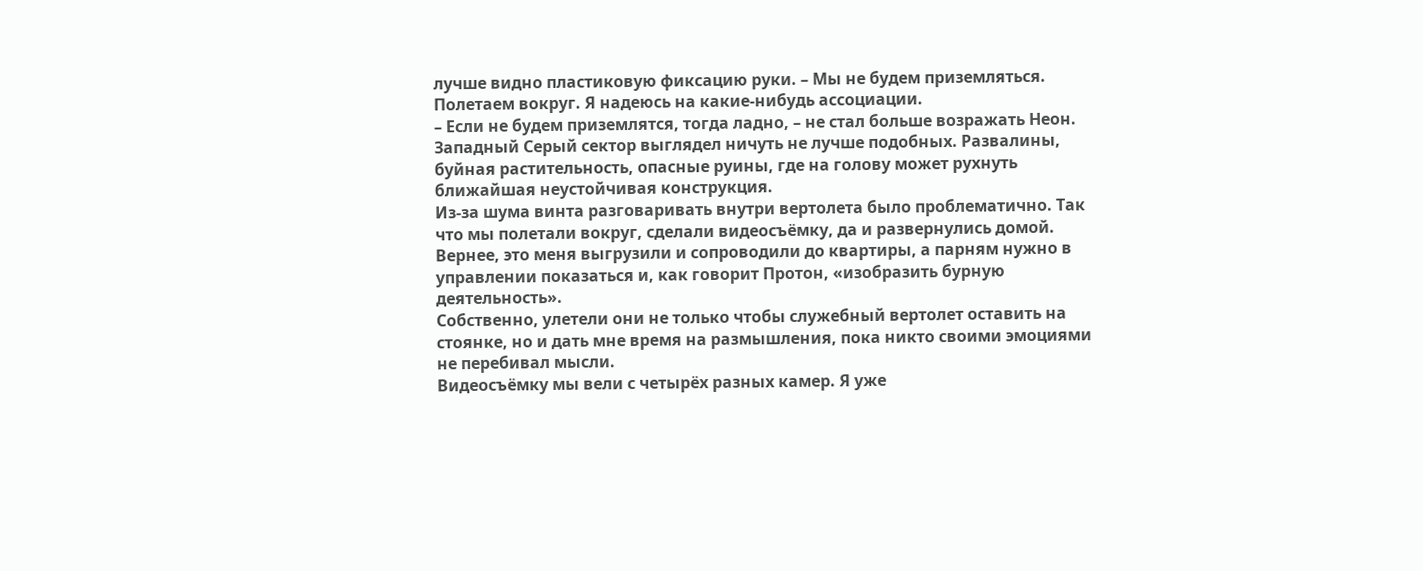лучше видно пластиковую фиксацию руки. – Мы не будем приземляться. Полетаем вокруг. Я надеюсь на какие-нибудь ассоциации.
– Если не будем приземлятся, тогда ладно, – не стал больше возражать Неон.
Западный Серый сектор выглядел ничуть не лучше подобных. Развалины, буйная растительность, опасные руины, где на голову может рухнуть ближайшая неустойчивая конструкция.
Из-за шума винта разговаривать внутри вертолета было проблематично. Так что мы полетали вокруг, сделали видеосъёмку, да и развернулись домой. Вернее, это меня выгрузили и сопроводили до квартиры, а парням нужно в управлении показаться и, как говорит Протон, «изобразить бурную деятельность».
Собственно, улетели они не только чтобы служебный вертолет оставить на стоянке, но и дать мне время на размышления, пока никто своими эмоциями не перебивал мысли.
Видеосъёмку мы вели с четырёх разных камер. Я уже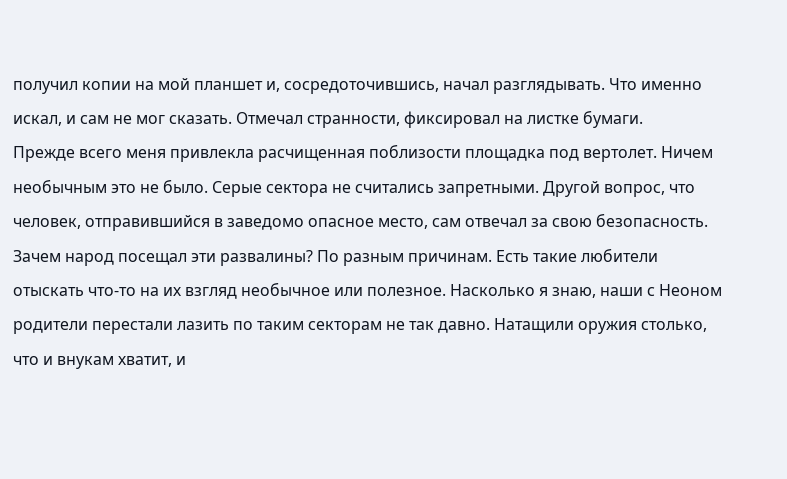получил копии на мой планшет и, сосредоточившись, начал разглядывать. Что именно искал, и сам не мог сказать. Отмечал странности, фиксировал на листке бумаги.
Прежде всего меня привлекла расчищенная поблизости площадка под вертолет. Ничем необычным это не было. Серые сектора не считались запретными. Другой вопрос, что человек, отправившийся в заведомо опасное место, сам отвечал за свою безопасность.
Зачем народ посещал эти развалины? По разным причинам. Есть такие любители отыскать что-то на их взгляд необычное или полезное. Насколько я знаю, наши с Неоном родители перестали лазить по таким секторам не так давно. Натащили оружия столько, что и внукам хватит, и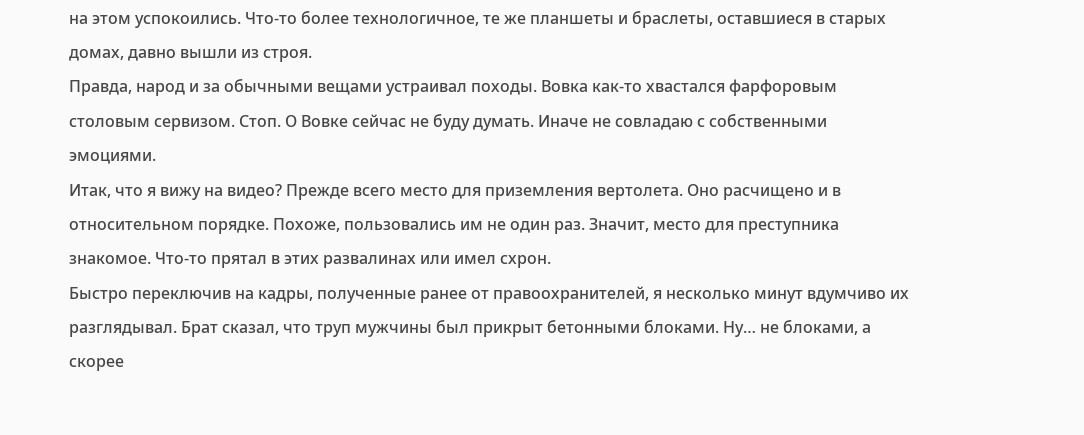на этом успокоились. Что-то более технологичное, те же планшеты и браслеты, оставшиеся в старых домах, давно вышли из строя.
Правда, народ и за обычными вещами устраивал походы. Вовка как-то хвастался фарфоровым столовым сервизом. Стоп. О Вовке сейчас не буду думать. Иначе не совладаю с собственными эмоциями.
Итак, что я вижу на видео? Прежде всего место для приземления вертолета. Оно расчищено и в относительном порядке. Похоже, пользовались им не один раз. Значит, место для преступника знакомое. Что-то прятал в этих развалинах или имел схрон.
Быстро переключив на кадры, полученные ранее от правоохранителей, я несколько минут вдумчиво их разглядывал. Брат сказал, что труп мужчины был прикрыт бетонными блоками. Ну… не блоками, а скорее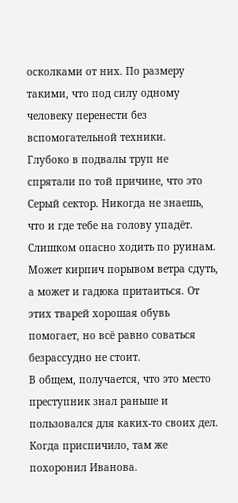осколками от них. По размеру такими, что под силу одному человеку перенести без вспомогательной техники.
Глубоко в подвалы труп не спрятали по той причине, что это Серый сектор. Никогда не знаешь, что и где тебе на голову упадёт. Слишком опасно ходить по руинам. Может кирпич порывом ветра сдуть, а может и гадюка притаиться. От этих тварей хорошая обувь помогает, но всё равно соваться безрассудно не стоит.
В общем, получается, что это место преступник знал раньше и пользовался для каких-то своих дел. Когда приспичило, там же похоронил Иванова.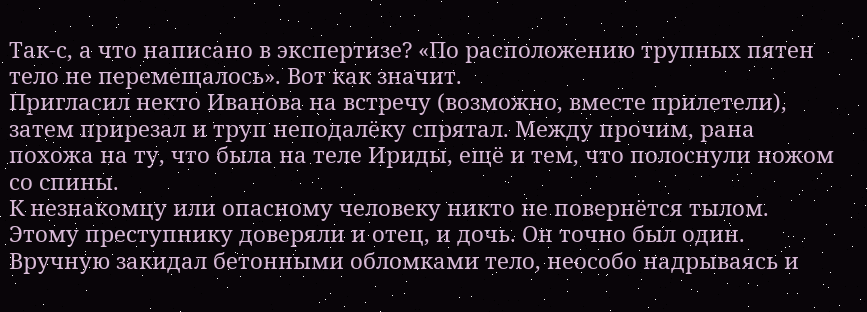Так-с, а что написано в экспертизе? «По расположению трупных пятен тело не перемещалось». Вот как значит.
Пригласил некто Иванова на встречу (возможно, вместе прилетели), затем прирезал и труп неподалёку спрятал. Между прочим, рана похожа на ту, что была на теле Ириды, ещё и тем, что полоснули ножом со спины.
К незнакомцу или опасному человеку никто не повернётся тылом. Этому преступнику доверяли и отец, и дочь. Он точно был один. Вручную закидал бетонными обломками тело, неособо надрываясь и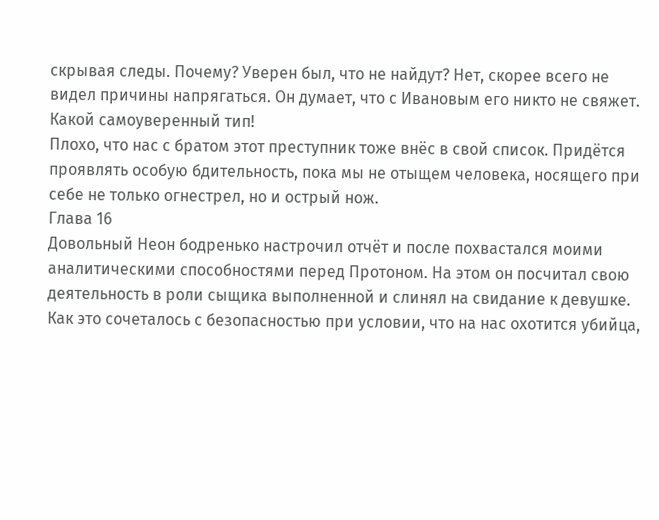скрывая следы. Почему? Уверен был, что не найдут? Нет, скорее всего не видел причины напрягаться. Он думает, что с Ивановым его никто не свяжет. Какой самоуверенный тип!
Плохо, что нас с братом этот преступник тоже внёс в свой список. Придётся проявлять особую бдительность, пока мы не отыщем человека, носящего при себе не только огнестрел, но и острый нож.
Глава 16
Довольный Неон бодренько настрочил отчёт и после похвастался моими аналитическими способностями перед Протоном. На этом он посчитал свою деятельность в роли сыщика выполненной и слинял на свидание к девушке.
Как это сочеталось с безопасностью при условии, что на нас охотится убийца,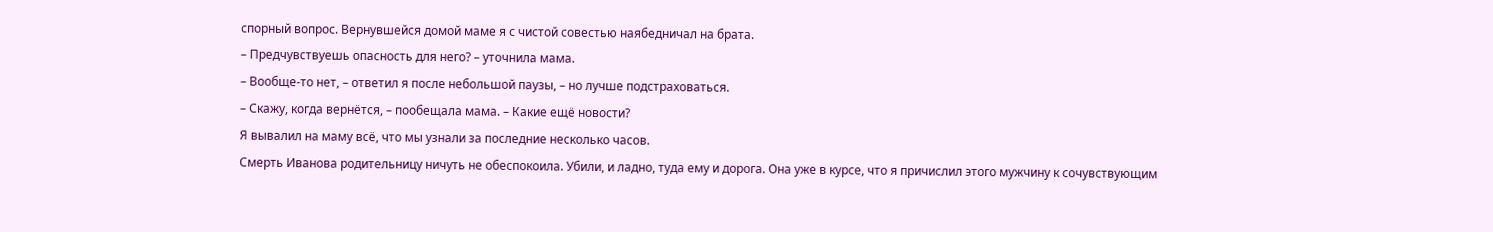спорный вопрос. Вернувшейся домой маме я с чистой совестью наябедничал на брата.
– Предчувствуешь опасность для него? – уточнила мама.
– Вообще-то нет, – ответил я после небольшой паузы, – но лучше подстраховаться.
– Скажу, когда вернётся, – пообещала мама. – Какие ещё новости?
Я вывалил на маму всё, что мы узнали за последние несколько часов.
Смерть Иванова родительницу ничуть не обеспокоила. Убили, и ладно, туда ему и дорога. Она уже в курсе, что я причислил этого мужчину к сочувствующим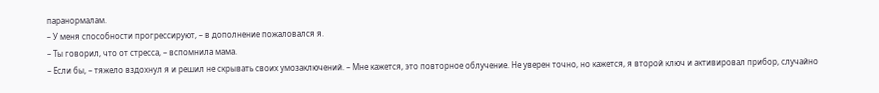паранормалам.
– У меня способности прогрессируют, – в дополнение пожаловался я.
– Ты говорил, что от стресса, – вспомнила мама.
– Если бы, – тяжело вздохнул я и решил не скрывать своих умозаключений. – Мне кажется, это повторное облучение. Не уверен точно, но кажется, я второй ключ и активировал прибор, случайно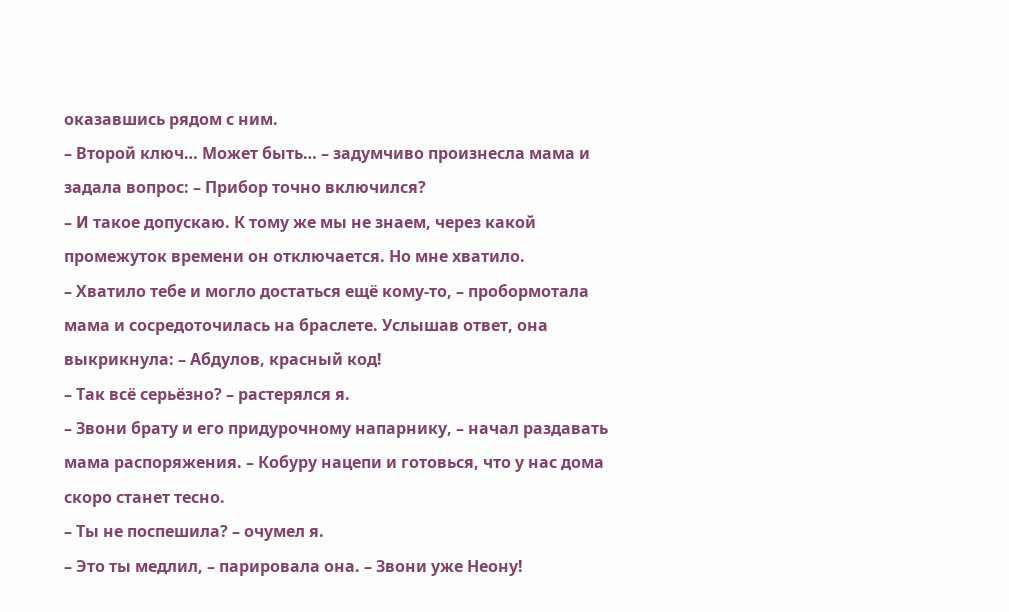оказавшись рядом с ним.
– Второй ключ… Может быть… – задумчиво произнесла мама и задала вопрос: – Прибор точно включился?
– И такое допускаю. К тому же мы не знаем, через какой промежуток времени он отключается. Но мне хватило.
– Хватило тебе и могло достаться ещё кому-то, – пробормотала мама и сосредоточилась на браслете. Услышав ответ, она выкрикнула: – Абдулов, красный код!
– Так всё серьёзно? – растерялся я.
– Звони брату и его придурочному напарнику, – начал раздавать мама распоряжения. – Кобуру нацепи и готовься, что у нас дома скоро станет тесно.
– Ты не поспешила? – очумел я.
– Это ты медлил, – парировала она. – Звони уже Неону!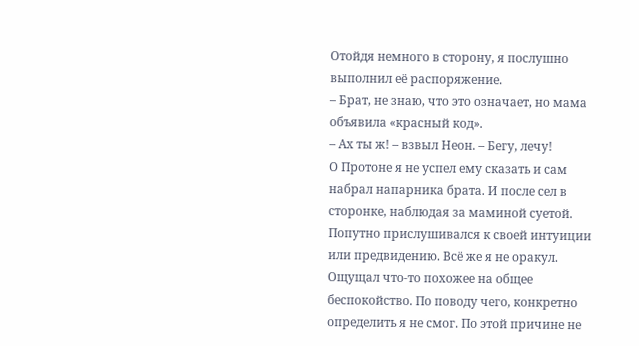Отойдя немного в сторону, я послушно выполнил её распоряжение.
– Брат, не знаю, что это означает, но мама объявила «красный код».
– Ах ты ж! – взвыл Неон. – Бегу, лечу!
О Протоне я не успел ему сказать и сам набрал напарника брата. И после сел в сторонке, наблюдая за маминой суетой. Попутно прислушивался к своей интуиции или предвидению. Всё же я не оракул. Ощущал что-то похожее на общее беспокойство. По поводу чего, конкретно определить я не смог. По этой причине не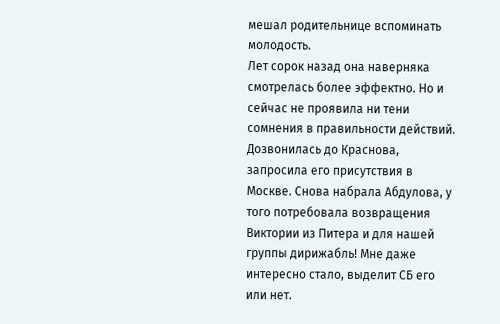мешал родительнице вспоминать молодость.
Лет сорок назад она наверняка смотрелась более эффектно. Но и сейчас не проявила ни тени сомнения в правильности действий. Дозвонилась до Краснова, запросила его присутствия в Москве. Снова набрала Абдулова, у того потребовала возвращения Виктории из Питера и для нашей группы дирижабль! Мне даже интересно стало, выделит СБ его или нет.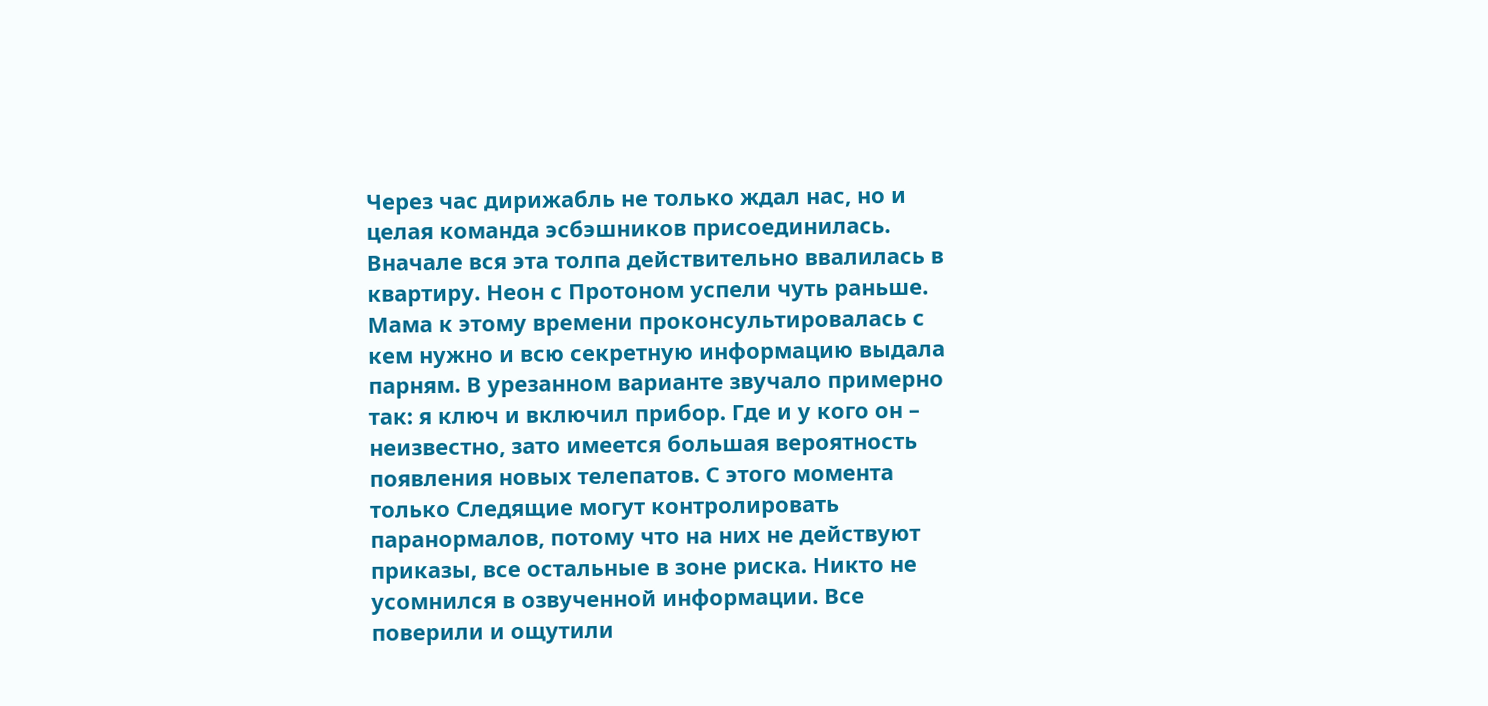Через час дирижабль не только ждал нас, но и целая команда эсбэшников присоединилась.
Вначале вся эта толпа действительно ввалилась в квартиру. Неон с Протоном успели чуть раньше. Мама к этому времени проконсультировалась с кем нужно и всю секретную информацию выдала парням. В урезанном варианте звучало примерно так: я ключ и включил прибор. Где и у кого он – неизвестно, зато имеется большая вероятность появления новых телепатов. С этого момента только Следящие могут контролировать паранормалов, потому что на них не действуют приказы, все остальные в зоне риска. Никто не усомнился в озвученной информации. Все поверили и ощутили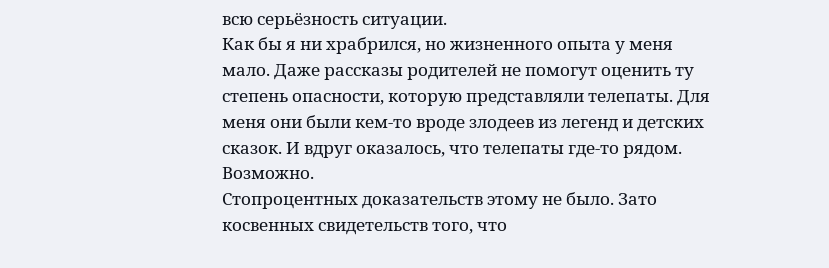всю серьёзность ситуации.
Как бы я ни храбрился, но жизненного опыта у меня мало. Даже рассказы родителей не помогут оценить ту степень опасности, которую представляли телепаты. Для меня они были кем-то вроде злодеев из легенд и детских сказок. И вдруг оказалось, что телепаты где-то рядом. Возможно.
Стопроцентных доказательств этому не было. Зато косвенных свидетельств того, что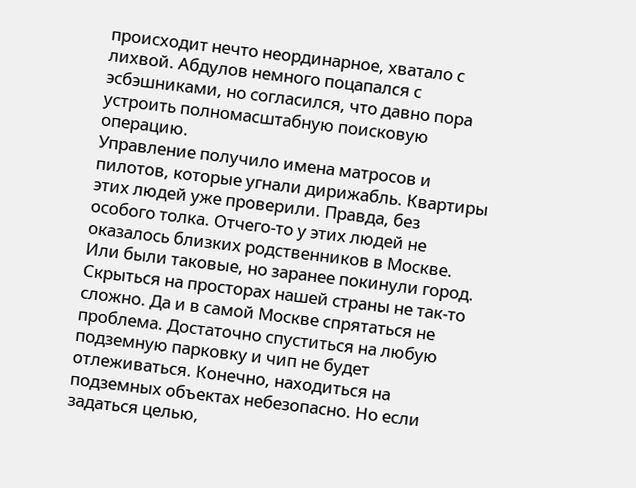происходит нечто неординарное, хватало с лихвой. Абдулов немного поцапался с эсбэшниками, но согласился, что давно пора устроить полномасштабную поисковую операцию.
Управление получило имена матросов и пилотов, которые угнали дирижабль. Квартиры этих людей уже проверили. Правда, без особого толка. Отчего-то у этих людей не оказалось близких родственников в Москве. Или были таковые, но заранее покинули город. Скрыться на просторах нашей страны не так-то сложно. Да и в самой Москве спрятаться не проблема. Достаточно спуститься на любую подземную парковку и чип не будет отлеживаться. Конечно, находиться на подземных объектах небезопасно. Но если задаться целью,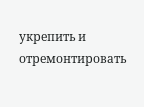укрепить и отремонтировать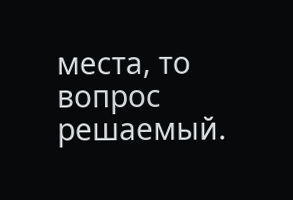места, то вопрос решаемый.